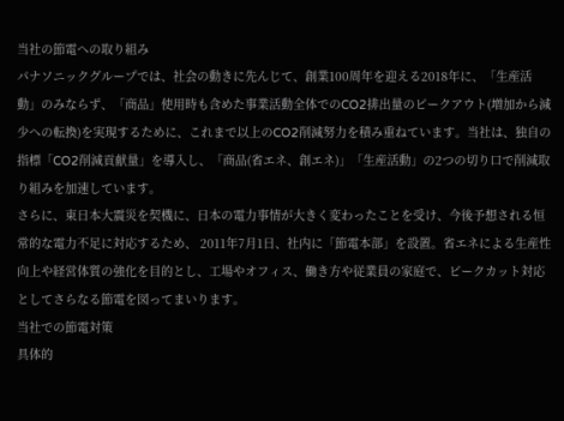当社の節電への取り組み
パナソニックグループでは、社会の動きに先んじて、創業100周年を迎える2018年に、「生産活動」のみならず、「商品」使用時も含めた事業活動全体でのCO2排出量のピークアウト(増加から減少への転換)を実現するために、これまで以上のCO2削減努力を積み重ねています。当社は、独自の指標「CO2削減貢献量」を導入し、「商品(省エネ、創エネ)」「生産活動」の2つの切り口で削減取り組みを加速しています。
さらに、東日本大震災を契機に、日本の電力事情が大きく変わったことを受け、今後予想される恒常的な電力不足に対応するため、 2011年7月1日、社内に「節電本部」を設置。省エネによる生産性向上や経営体質の強化を目的とし、工場やオフィス、働き方や従業員の家庭で、ピークカット対応としてさらなる節電を図ってまいります。
当社での節電対策
具体的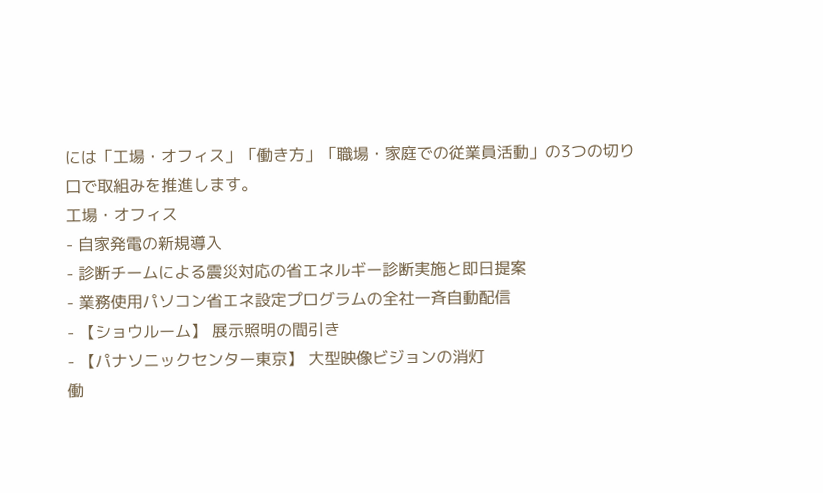には「工場・オフィス」「働き方」「職場・家庭での従業員活動」の3つの切り口で取組みを推進します。
工場・オフィス
- 自家発電の新規導入
- 診断チームによる震災対応の省エネルギー診断実施と即日提案
- 業務使用パソコン省エネ設定プログラムの全社一斉自動配信
- 【ショウルーム】 展示照明の間引き
- 【パナソニックセンター東京】 大型映像ビジョンの消灯
働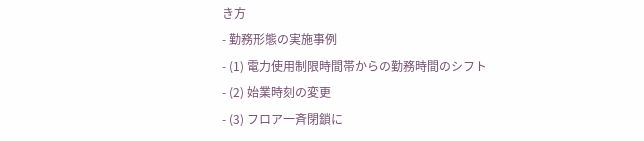き方
- 勤務形態の実施事例
- (1) 電力使用制限時間帯からの勤務時間のシフト
- (2) 始業時刻の変更
- (3) フロア一斉閉鎖に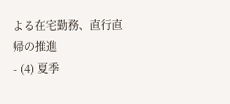よる在宅勤務、直行直帰の推進
- (4) 夏季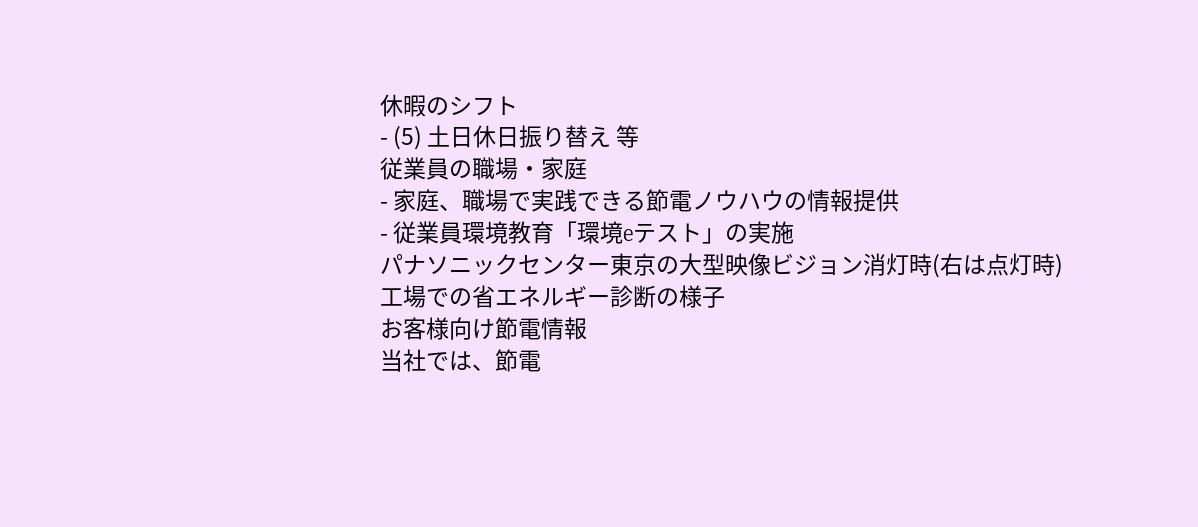休暇のシフト
- (5) 土日休日振り替え 等
従業員の職場・家庭
- 家庭、職場で実践できる節電ノウハウの情報提供
- 従業員環境教育「環境eテスト」の実施
パナソニックセンター東京の大型映像ビジョン消灯時(右は点灯時)
工場での省エネルギー診断の様子
お客様向け節電情報
当社では、節電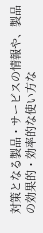対策となる製品・サービスの情報や、製品の効果的・効率的な使い方な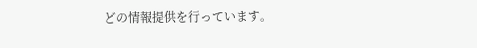どの情報提供を行っています。